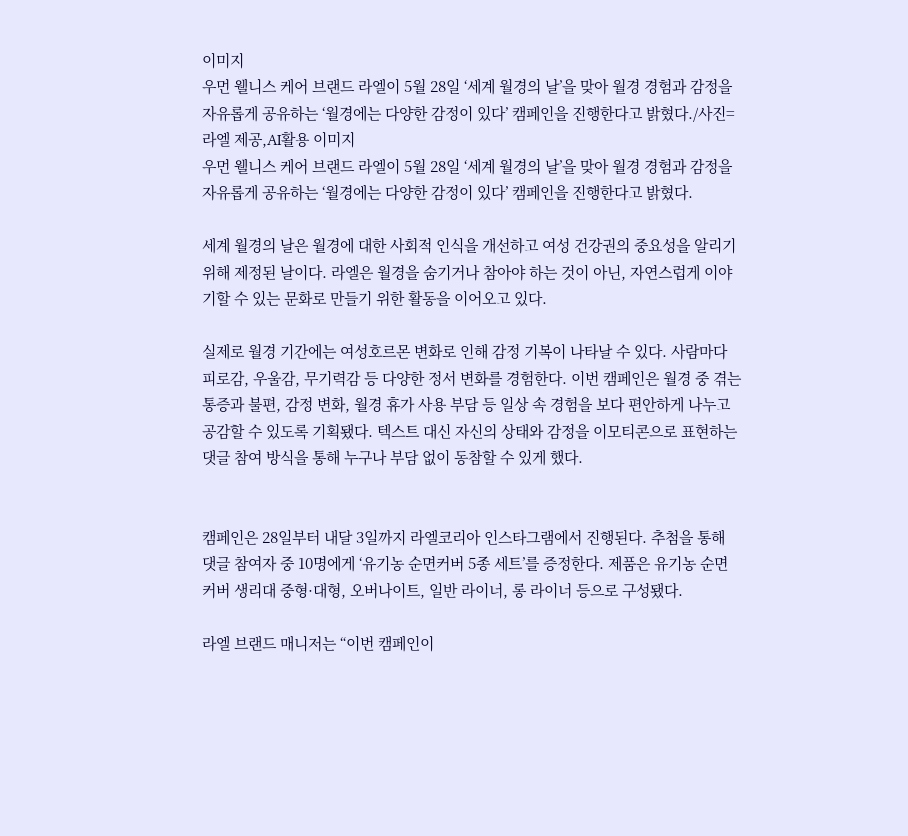이미지
우먼 웰니스 케어 브랜드 라엘이 5월 28일 ‘세계 월경의 날’을 맞아 월경 경험과 감정을 자유롭게 공유하는 ‘월경에는 다양한 감정이 있다’ 캠페인을 진행한다고 밝혔다./사진=라엘 제공,AI활용 이미지
우먼 웰니스 케어 브랜드 라엘이 5월 28일 ‘세계 월경의 날’을 맞아 월경 경험과 감정을 자유롭게 공유하는 ‘월경에는 다양한 감정이 있다’ 캠페인을 진행한다고 밝혔다.

세계 월경의 날은 월경에 대한 사회적 인식을 개선하고 여성 건강권의 중요성을 알리기 위해 제정된 날이다. 라엘은 월경을 숨기거나 참아야 하는 것이 아닌, 자연스럽게 이야기할 수 있는 문화로 만들기 위한 활동을 이어오고 있다.

실제로 월경 기간에는 여성호르몬 변화로 인해 감정 기복이 나타날 수 있다. 사람마다 피로감, 우울감, 무기력감 등 다양한 정서 변화를 경험한다. 이번 캠페인은 월경 중 겪는 통증과 불편, 감정 변화, 월경 휴가 사용 부담 등 일상 속 경험을 보다 편안하게 나누고 공감할 수 있도록 기획됐다. 텍스트 대신 자신의 상태와 감정을 이모티콘으로 표현하는 댓글 참여 방식을 통해 누구나 부담 없이 동참할 수 있게 했다.


캠페인은 28일부터 내달 3일까지 라엘코리아 인스타그램에서 진행된다. 추첨을 통해 댓글 참여자 중 10명에게 ‘유기농 순면커버 5종 세트’를 증정한다. 제품은 유기농 순면커버 생리대 중형·대형, 오버나이트, 일반 라이너, 롱 라이너 등으로 구성됐다.

라엘 브랜드 매니저는 “이번 캠페인이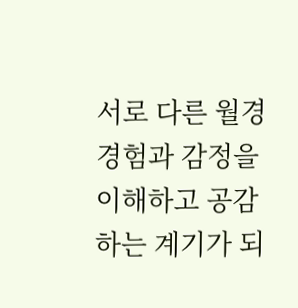서로 다른 월경 경험과 감정을 이해하고 공감하는 계기가 되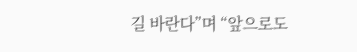길 바란다”며 “앞으로도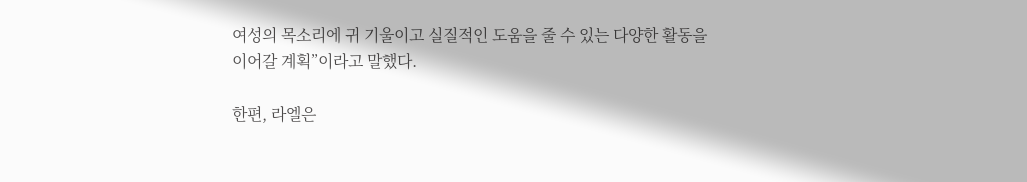여성의 목소리에 귀 기울이고 실질적인 도움을 줄 수 있는 다양한 활동을 이어갈 계획”이라고 말했다.

한편, 라엘은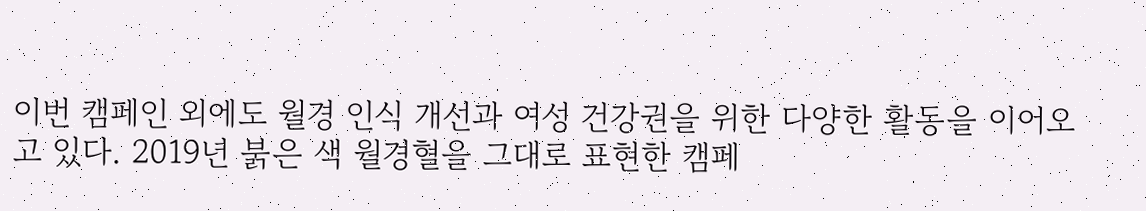이번 캠페인 외에도 월경 인식 개선과 여성 건강권을 위한 다양한 활동을 이어오고 있다. 2019년 붉은 색 월경혈을 그대로 표현한 캠페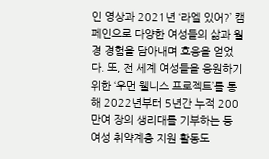인 영상과 2021년 ‘라엘 있어?’ 캠페인으로 다양한 여성들의 삶과 월경 경험을 담아내며 호응을 얻었다. 또, 전 세계 여성들을 응원하기 위한 ‘우먼 웰니스 프로젝트’를 통해 2022년부터 5년간 누적 200만여 장의 생리대를 기부하는 등 여성 취약계층 지원 활동도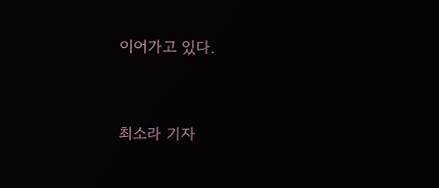이어가고 있다.


최소라 기자